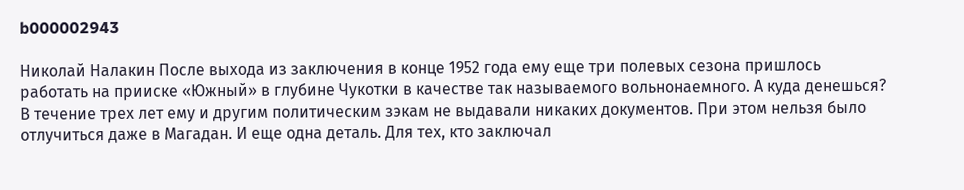b000002943

Николай Налакин После выхода из заключения в конце 1952 года ему еще три полевых сезона пришлось работать на прииске «Южный» в глубине Чукотки в качестве так называемого вольнонаемного. А куда денешься? В течение трех лет ему и другим политическим зэкам не выдавали никаких документов. При этом нельзя было отлучиться даже в Магадан. И еще одна деталь. Для тех, кто заключал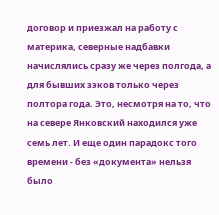договор и приезжал на работу с материка, северные надбавки начислялись сразу же через полгода, а для бывших зэков только через полтора года. Это, несмотря на то, что на севере Янковский находился уже семь лет. И еще один парадокс того времени - без «документа» нельзя было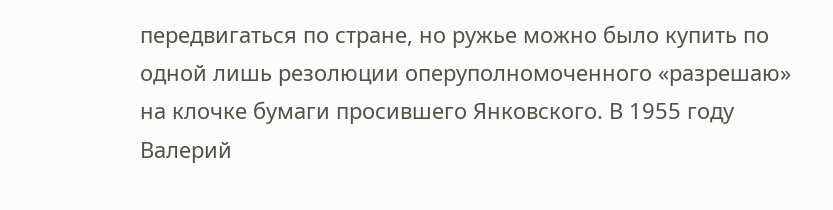передвигаться по стране, но ружье можно было купить по одной лишь резолюции оперуполномоченного «разрешаю» на клочке бумаги просившего Янковского. В 1955 году Валерий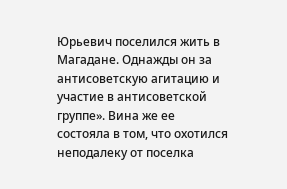Юрьевич поселился жить в Магадане. Однажды он за антисоветскую агитацию и участие в антисоветской группе». Вина же ее состояла в том, что охотился неподалеку от поселка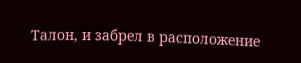Талон, и забрел в расположение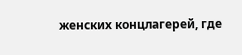женских концлагерей, где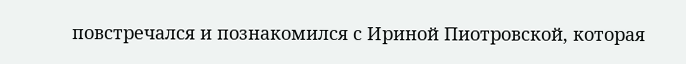повстречался и познакомился с Ириной Пиотровской, которая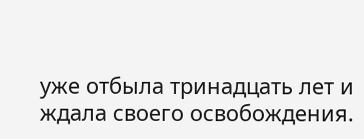уже отбыла тринадцать лет и ждала своего освобождения.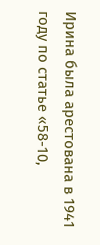Ирина была арестована в 1941 году по статье «58-10,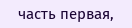часть первая,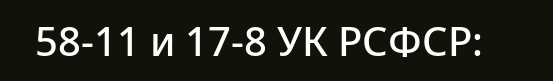58-11 и 17-8 УК РСФСР: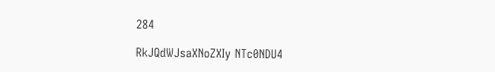284

RkJQdWJsaXNoZXIy NTc0NDU4